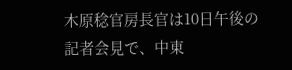木原稔官房長官は10日午後の記者会見で、中東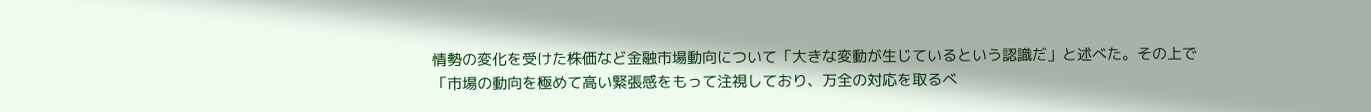情勢の変化を受けた株価など金融市場動向について「大きな変動が生じているという認識だ」と述べた。その上で「市場の動向を極めて高い緊張感をもって注視しており、万全の対応を取るべ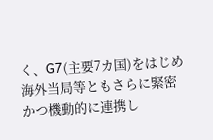く、G7(主要7カ国)をはじめ海外当局等ともさらに緊密かつ機動的に連携し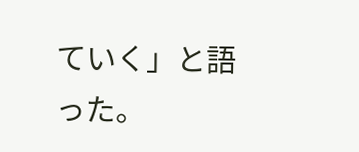ていく」と語った。